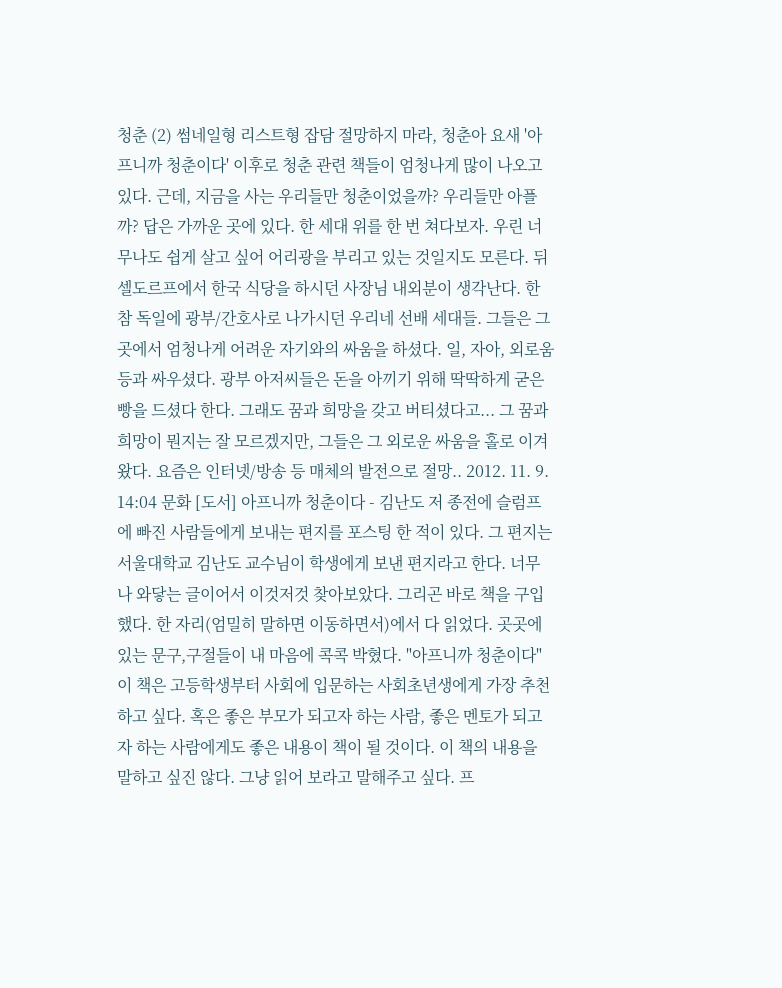청춘 (2) 썸네일형 리스트형 잡담 절망하지 마라, 청춘아 요새 '아프니까 청춘이다' 이후로 청춘 관련 책들이 엄청나게 많이 나오고 있다. 근데, 지금을 사는 우리들만 청춘이었을까? 우리들만 아플까? 답은 가까운 곳에 있다. 한 세대 위를 한 번 쳐다보자. 우린 너무나도 쉽게 살고 싶어 어리광을 부리고 있는 것일지도 모른다. 뒤셀도르프에서 한국 식당을 하시던 사장님 내외분이 생각난다. 한참 독일에 광부/간호사로 나가시던 우리네 선배 세대들. 그들은 그곳에서 엄청나게 어려운 자기와의 싸움을 하셨다. 일, 자아, 외로움 등과 싸우셨다. 광부 아저씨들은 돈을 아끼기 위해 딱딱하게 굳은 빵을 드셨다 한다. 그래도 꿈과 희망을 갖고 버티셨다고... 그 꿈과 희망이 뭔지는 잘 모르겠지만, 그들은 그 외로운 싸움을 홀로 이겨왔다. 요즘은 인터넷/방송 등 매체의 발전으로 절망.. 2012. 11. 9. 14:04 문화 [도서] 아프니까 청춘이다 - 김난도 저 종전에 슬럼프에 빠진 사람들에게 보내는 편지를 포스팅 한 적이 있다. 그 편지는 서울대학교 김난도 교수님이 학생에게 보낸 편지라고 한다. 너무나 와닿는 글이어서 이것저것 찾아보았다. 그리곤 바로 책을 구입했다. 한 자리(엄밀히 말하면 이동하면서)에서 다 읽었다. 곳곳에 있는 문구,구절들이 내 마음에 콕콕 박혔다. "아프니까 청춘이다" 이 책은 고등학생부터 사회에 입문하는 사회초년생에게 가장 추천하고 싶다. 혹은 좋은 부모가 되고자 하는 사람, 좋은 멘토가 되고자 하는 사람에게도 좋은 내용이 책이 될 것이다. 이 책의 내용을 말하고 싶진 않다. 그냥 읽어 보라고 말해주고 싶다. 프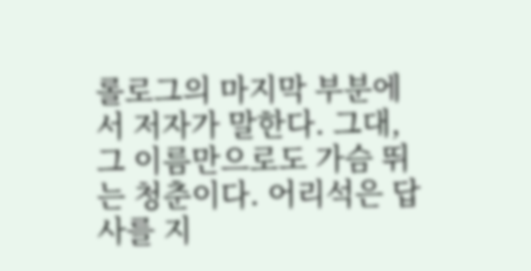롤로그의 마지막 부분에서 저자가 말한다. 그대, 그 이름만으로도 가슴 뛰는 청춘이다. 어리석은 답사를 지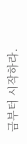금부터 시작하라.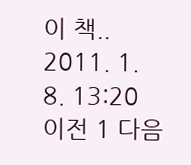이 책.. 2011. 1. 8. 13:20 이전 1 다음